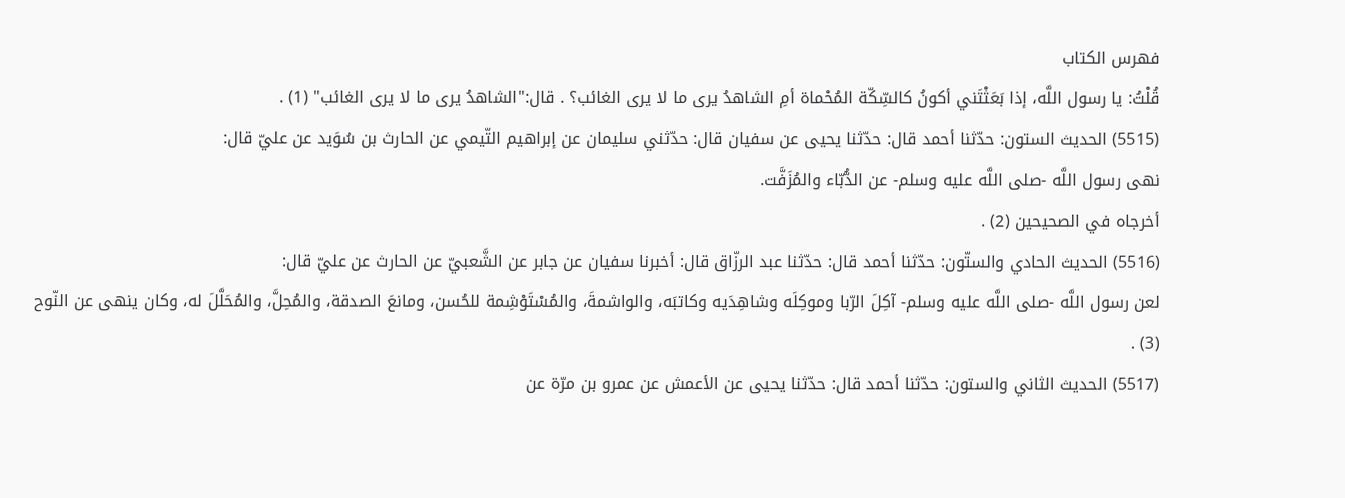فهرس الكتاب
قُلْتُ: يا رسول اللَّه، إذا بَعَثْتَني أكونُ كالسِّكّة المُحْماة أمِ الشاهدُ يرى ما لا يرى الغائب؟ . قال:"الشاهدُ يرى ما لا يرى الغائب" (1) .
(5515) الحديث الستون: حدّثنا أحمد قال: حدّثنا يحيى عن سفيان قال: حدّثني سليمان عن إبراهيم التّيمي عن الحارث بن سُوَيد عن عليّ قال:
نهى رسول اللَّه -صلى اللَّه عليه وسلم- عن الدُّبّاء والمُزَفَّت.
أخرجاه في الصحيحين (2) .
(5516) الحديث الحادي والستّون: حدّثنا أحمد قال: حدّثنا عبد الرزّاق قال: أخبرنا سفيان عن جابر عن الشَّعبيّ عن الحارث عن عليّ قال:
لعن رسول اللَّه -صلى اللَّه عليه وسلم- آكِلَ الرّبا وموكِلَه وشاهِدَيه وكاتبَه، والواشمةَ، والمُسْتَوْشِمة للحُسن، ومانعَ الصدقة، والمُحِلَّ، والمُحَلَّلَ له، وكان ينهى عن النّوح (3) .
(5517) الحديث الثاني والستون: حدّثنا أحمد قال: حدّثنا يحيى عن الأعمش عن عمرو بن مرّة عن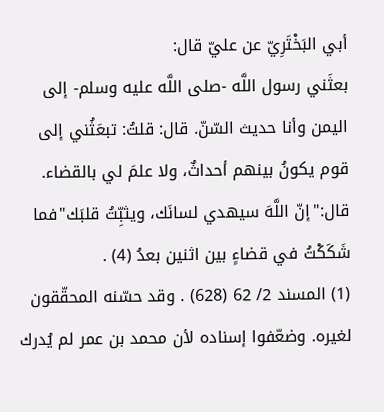أبي البَخْتَرِيّ عن عليّ قال:
بعثَني رسول اللَّه -صلى اللَّه عليه وسلم- إلى اليمن وأنا حديث السّنّ. قال: قلتُ: تبعَثُني إلى قوم يكونُ بينهم أحداثٌ، ولا علمَ لي بالقضاء. قال:"إنّ اللَّهَ سيهدي لسانَك، ويثبِّتُ قلبَك"فما شَكَكْتُ في قضاءٍ بين اثنين بعدُ (4) .
(1) المسند 2/ 62 (628) . وقد حسّنه المحقّقون لغيره. وضعّفوا إسناده لأن محمد بن عمر لم يُدرك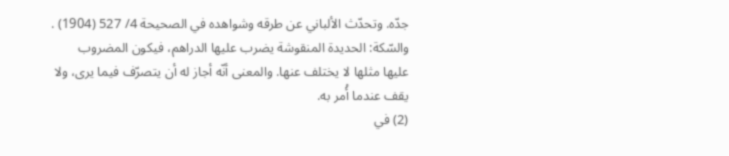جدّه. وتحدّث الألباني عن طرقه وشواهده في الصحيحة 4/ 527 (1904) .
والسّكة: الحديدة المنقوشة يضرب عليها الدراهم، فيكون المضروب عليها مثلها لا يختلف عنها. والمعنى أنّه أجاز له أن يتصرّف فيما يرى، ولا يقف عندما أُمر به.
(2) في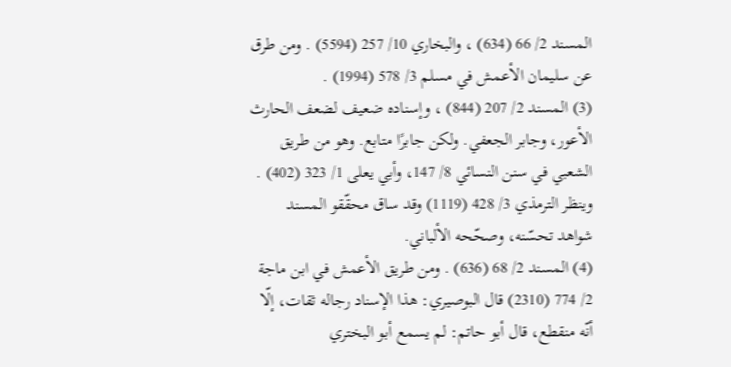المسند 2/ 66 (634) ، والبخاري 10/ 257 (5594) . ومن طرق عن سليمان الأعمش في مسلم 3/ 578 (1994) .
(3) المسند 2/ 207 (844) ، وإسناده ضعيف لضعف الحارث الأعور، وجابر الجعفي. ولكن جابرًا متابع. وهو من طريق الشعبي في سنن النسائي 8/ 147، وأبي يعلى 1/ 323 (402) . وينظر الترمذي 3/ 428 (1119) وقد ساق محقّقو المسند شواهد تحسّنه، وصحّحه الألباني.
(4) المسند 2/ 68 (636) . ومن طريق الأعمش في ابن ماجة 2/ 774 (2310) قال البوصيري: هذا الإسناد رجاله ثقات، إلّا أنّه منقطع، قال أبو حاتم: لم يسمع أبو البختري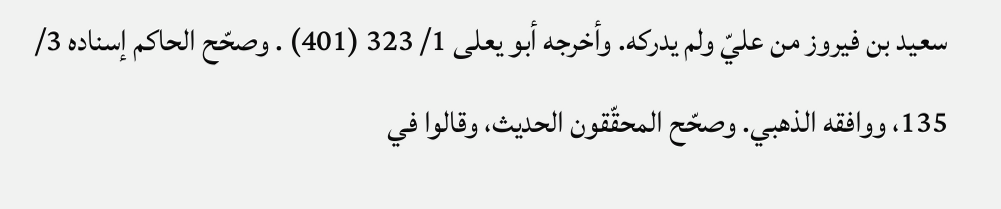سعيد بن فيروز من عليّ ولم يدركه. وأخرجه أبو يعلى 1/ 323 (401) . وصحّح الحاكم إسناده 3/ 135، ووافقه الذهبي. وصحّح المحقّقون الحديث، وقالوا في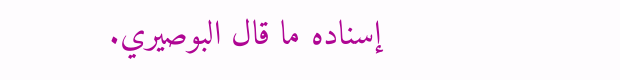إسناده ما قال البوصيري.